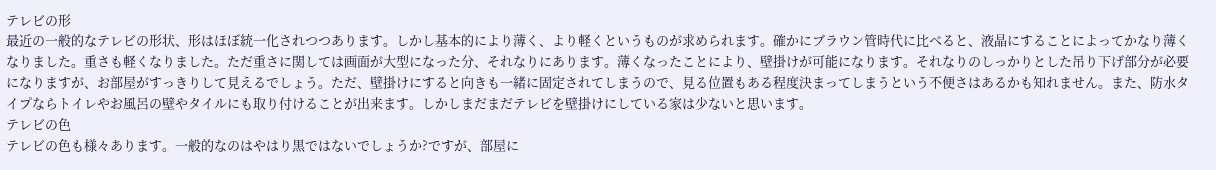テレビの形
最近の一般的なテレビの形状、形はほぼ統一化されつつあります。しかし基本的により薄く、より軽くというものが求められます。確かにブラウン管時代に比べると、液晶にすることによってかなり薄くなりました。重さも軽くなりました。ただ重さに関しては画面が大型になった分、それなりにあります。薄くなったことにより、壁掛けが可能になります。それなりのしっかりとした吊り下げ部分が必要になりますが、お部屋がすっきりして見えるでしょう。ただ、壁掛けにすると向きも一緒に固定されてしまうので、見る位置もある程度決まってしまうという不便さはあるかも知れません。また、防水タイプならトイレやお風呂の壁やタイルにも取り付けることが出来ます。しかしまだまだテレビを壁掛けにしている家は少ないと思います。
テレビの色
テレビの色も様々あります。一般的なのはやはり黒ではないでしょうか?ですが、部屋に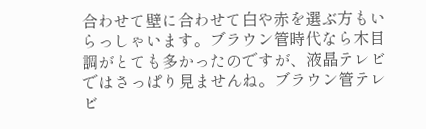合わせて壁に合わせて白や赤を選ぶ方もいらっしゃいます。ブラウン管時代なら木目調がとても多かったのですが、液晶テレビではさっぱり見ませんね。ブラウン管テレビ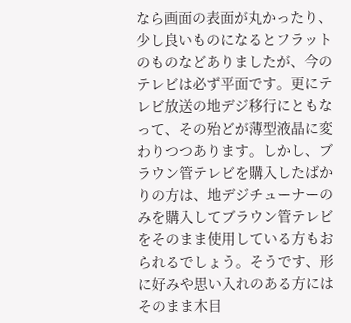なら画面の表面が丸かったり、少し良いものになるとフラットのものなどありましたが、今のテレビは必ず平面です。更にテレビ放送の地デジ移行にともなって、その殆どが薄型液晶に変わりつつあります。しかし、ブラウン管テレビを購入したばかりの方は、地デジチューナーのみを購入してブラウン管テレビをそのまま使用している方もおられるでしょう。そうです、形に好みや思い入れのある方にはそのまま木目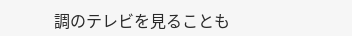調のテレビを見ることも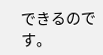できるのです。